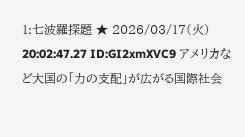1:七波羅探題 ★ 2026/03/17(火) 20:02:47.27 ID:GI2xmXVC9 アメリカなど大国の「力の支配」が広がる国際社会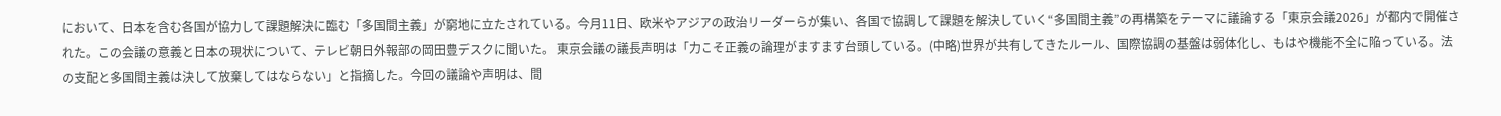において、日本を含む各国が協力して課題解決に臨む「多国間主義」が窮地に立たされている。今月11日、欧米やアジアの政治リーダーらが集い、各国で協調して課題を解決していく“多国間主義”の再構築をテーマに議論する「東京会議2026」が都内で開催された。この会議の意義と日本の現状について、テレビ朝日外報部の岡田豊デスクに聞いた。 東京会議の議長声明は「力こそ正義の論理がますます台頭している。(中略)世界が共有してきたルール、国際協調の基盤は弱体化し、もはや機能不全に陥っている。法の支配と多国間主義は決して放棄してはならない」と指摘した。今回の議論や声明は、間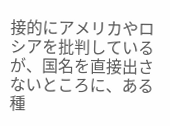接的にアメリカやロシアを批判しているが、国名を直接出さないところに、ある種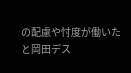の配慮や忖度が働いたと岡田デス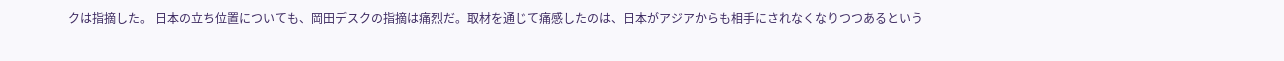クは指摘した。 日本の立ち位置についても、岡田デスクの指摘は痛烈だ。取材を通じて痛感したのは、日本がアジアからも相手にされなくなりつつあるという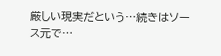厳しい現実だという…続きはソース元で…